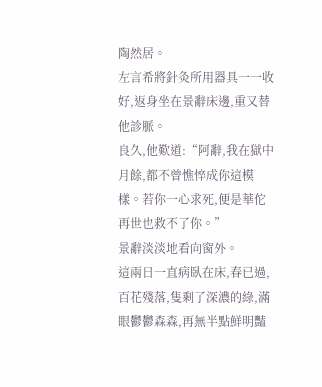陶然居。
左言希將針灸所用器具一一收好,返身坐在景辭床邊,重又替他診脈。
良久,他歎道:“阿辭,我在獄中月餘,都不曾憔悴成你這模樣。若你一心求死,便是華佗再世也救不了你。”
景辭淡淡地看向窗外。
這兩日一直病臥在床,春已過,百花殘落,隻剩了深濃的綠,滿眼鬱鬱森森,再無半點鮮明豔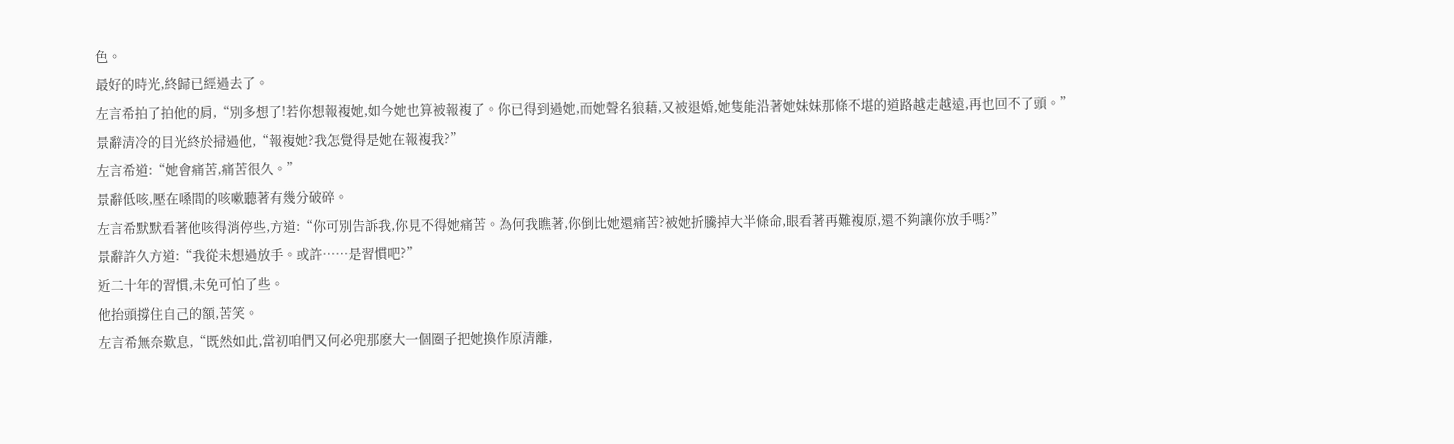色。
最好的時光,終歸已經過去了。
左言希拍了拍他的肩,“別多想了!若你想報複她,如今她也算被報複了。你已得到過她,而她聲名狼藉,又被退婚,她隻能沿著她妹妹那條不堪的道路越走越遠,再也回不了頭。”
景辭清冷的目光終於掃過他,“報複她?我怎覺得是她在報複我?”
左言希道:“她會痛苦,痛苦很久。”
景辭低咳,壓在嗓間的咳嗽聽著有幾分破碎。
左言希默默看著他咳得消停些,方道:“你可別告訴我,你見不得她痛苦。為何我瞧著,你倒比她還痛苦?被她折騰掉大半條命,眼看著再難複原,還不夠讓你放手嗎?”
景辭許久方道:“我從未想過放手。或許……是習慣吧?”
近二十年的習慣,未免可怕了些。
他抬頭撐住自己的額,苦笑。
左言希無奈歎息,“既然如此,當初咱們又何必兜那麽大一個圈子把她換作原清離,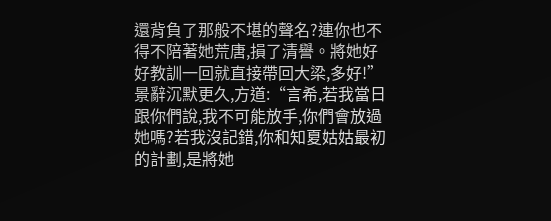還背負了那般不堪的聲名?連你也不得不陪著她荒唐,損了清譽。將她好好教訓一回就直接帶回大梁,多好!”
景辭沉默更久,方道:“言希,若我當日跟你們說,我不可能放手,你們會放過她嗎?若我沒記錯,你和知夏姑姑最初的計劃,是將她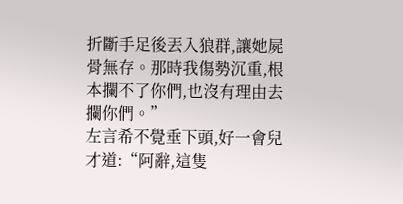折斷手足後丟入狼群,讓她屍骨無存。那時我傷勢沉重,根本攔不了你們,也沒有理由去攔你們。”
左言希不覺垂下頭,好一會兒才道:“阿辭,這隻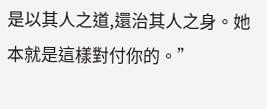是以其人之道,還治其人之身。她本就是這樣對付你的。”